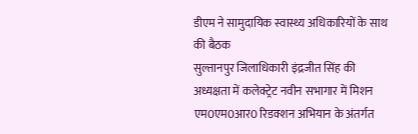डीएम ने सामुदायिक स्वास्थ्य अधिकारियों के साथ की बैठक
सुल्तानपुर जिलाधिकारी इंद्रजीत सिंह की अध्यक्षता में कलेक्ट्रेट नवीन सभागार में मिशन एम0एम0आर0 रिडक्शन अभियान के अंतर्गत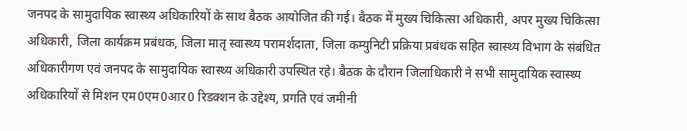जनपद के सामुदायिक स्वास्थ्य अधिकारियों के साथ बैठक आयोजित की गई। बैठक में मुख्य चिकित्सा अधिकारी, अपर मुख्य चिकित्सा अधिकारी, जिला कार्यक्रम प्रबंधक, जिला मातृ स्वास्थ्य परामर्शदाता, जिला कम्युनिटी प्रक्रिया प्रबंधक सहित स्वास्थ्य विभाग के संबंधित अधिकारीगण एवं जनपद के सामुदायिक स्वास्थ्य अधिकारी उपस्थित रहे। बैठक के दौरान जिलाधिकारी ने सभी सामुदायिक स्वास्थ्य अधिकारियों से मिशन एम0एम0आर0 रिडक्शन के उद्देश्य, प्रगति एवं जमीनी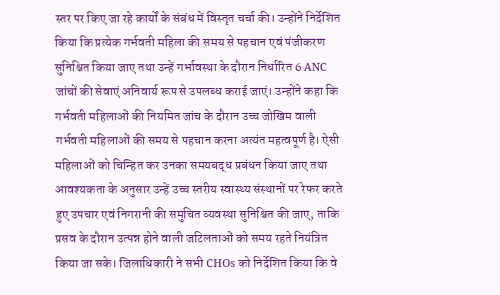स्तर पर किए जा रहे कार्यों के संबंध में विस्तृत चर्चा की। उन्होंने निर्देशित किया कि प्रत्येक गर्भवती महिला की समय से पहचान एवं पंजीकरण सुनिश्चित किया जाए तथा उन्हें गर्भावस्था के दौरान निर्धारित 6 ANC जांचों की सेवाएं अनिवार्य रूप से उपलब्ध कराई जाएं। उन्होंने कहा कि गर्भवती महिलाओं की नियमित जांच के दौरान उच्च जोखिम वाली गर्भवती महिलाओं की समय से पहचान करना अत्यंत महत्वपूर्ण है। ऐसी महिलाओं को चिन्हित कर उनका समयबद्ध प्रबंधन किया जाए तथा आवश्यकता के अनुसार उन्हें उच्च स्तरीय स्वास्थ्य संस्थानों पर रेफर करते हुए उपचार एवं निगरानी की समुचित व्यवस्था सुनिश्चित की जाए, ताकि प्रसव के दौरान उत्पन्न होने वाली जटिलताओं को समय रहते नियंत्रित किया जा सके। जिलाधिकारी ने सभी CHOs को निर्देशित किया कि वे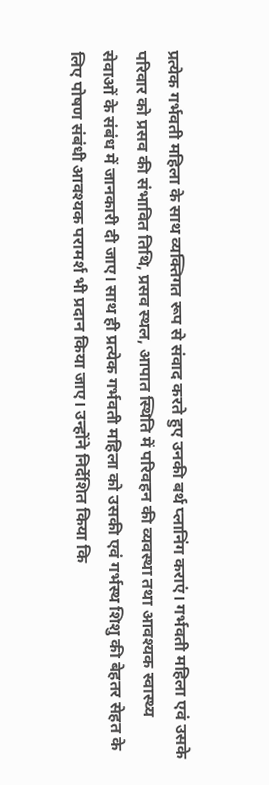प्रत्येक गर्भवती महिला के साथ व्यक्तिगत रूप से संवाद करते हुए उनकी बर्थ प्लानिंग कराएं। गर्भवती महिला एवं उसके परिवार को प्रसव की संभावित तिथि, प्रसव स्थल, आपात स्थिति में परिवहन की व्यवस्था तथा आवश्यक स्वास्थ्य सेवाओं के संबंध में जानकारी दी जाए। साथ ही प्रत्येक गर्भवती महिला को उसकी एवं गर्भस्थ शिशु की बेहतर सेहत के लिए पोषण संबंधी आवश्यक परामर्श भी प्रदान किया जाए। उन्होंने निर्देशित किया कि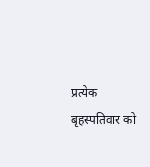प्रत्येक बृहस्पतिवार को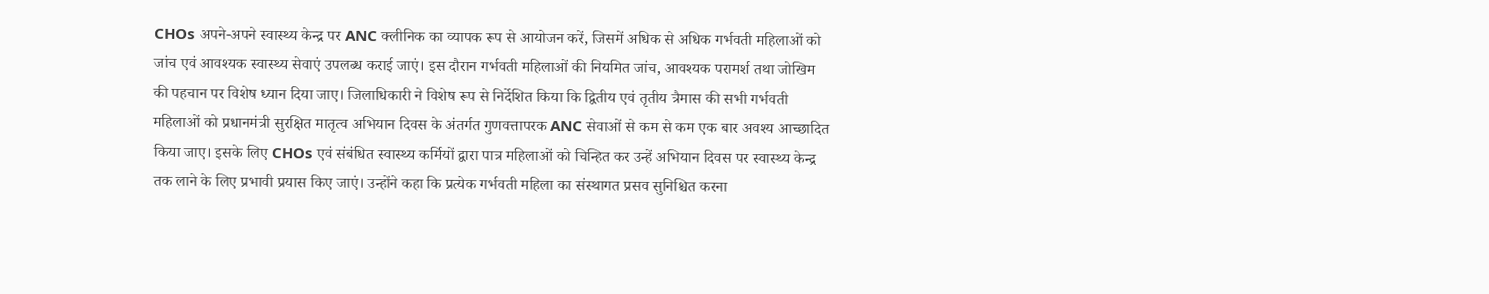CHOs अपने-अपने स्वास्थ्य केन्द्र पर ANC क्लीनिक का व्यापक रूप से आयोजन करें, जिसमें अधिक से अधिक गर्भवती महिलाओं को जांच एवं आवश्यक स्वास्थ्य सेवाएं उपलब्ध कराई जाएं। इस दौरान गर्भवती महिलाओं की नियमित जांच, आवश्यक परामर्श तथा जोखिम की पहचान पर विशेष ध्यान दिया जाए। जिलाधिकारी ने विशेष रूप से निर्देशित किया कि द्वितीय एवं तृतीय त्रैमास की सभी गर्भवती महिलाओं को प्रधानमंत्री सुरक्षित मातृत्व अभियान दिवस के अंतर्गत गुणवत्तापरक ANC सेवाओं से कम से कम एक बार अवश्य आच्छादित किया जाए। इसके लिए CHOs एवं संबंधित स्वास्थ्य कर्मियों द्वारा पात्र महिलाओं को चिन्हित कर उन्हें अभियान दिवस पर स्वास्थ्य केन्द्र तक लाने के लिए प्रभावी प्रयास किए जाएं। उन्होंने कहा कि प्रत्येक गर्भवती महिला का संस्थागत प्रसव सुनिश्चित करना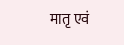मातृ एवं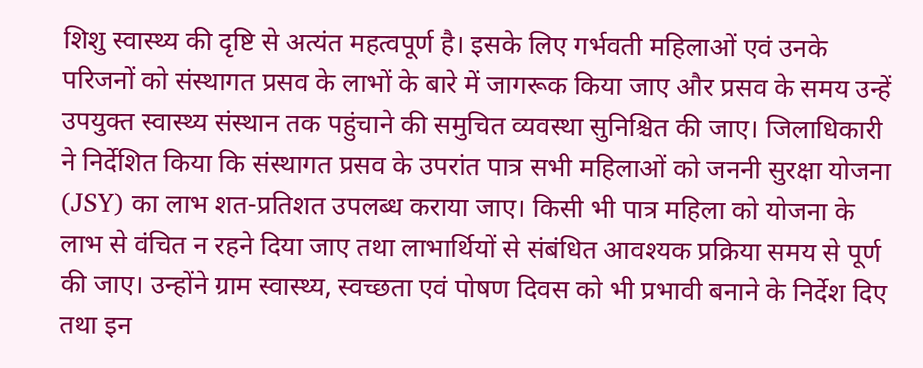शिशु स्वास्थ्य की दृष्टि से अत्यंत महत्वपूर्ण है। इसके लिए गर्भवती महिलाओं एवं उनके परिजनों को संस्थागत प्रसव के लाभों के बारे में जागरूक किया जाए और प्रसव के समय उन्हें उपयुक्त स्वास्थ्य संस्थान तक पहुंचाने की समुचित व्यवस्था सुनिश्चित की जाए। जिलाधिकारी ने निर्देशित किया कि संस्थागत प्रसव के उपरांत पात्र सभी महिलाओं को जननी सुरक्षा योजना (JSY) का लाभ शत-प्रतिशत उपलब्ध कराया जाए। किसी भी पात्र महिला को योजना के लाभ से वंचित न रहने दिया जाए तथा लाभार्थियों से संबंधित आवश्यक प्रक्रिया समय से पूर्ण की जाए। उन्होंने ग्राम स्वास्थ्य, स्वच्छता एवं पोषण दिवस को भी प्रभावी बनाने के निर्देश दिए तथा इन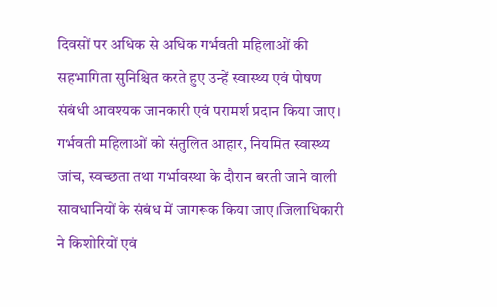दिवसों पर अधिक से अधिक गर्भवती महिलाओं की सहभागिता सुनिश्चित करते हुए उन्हें स्वास्थ्य एवं पोषण संबंधी आवश्यक जानकारी एवं परामर्श प्रदान किया जाए। गर्भवती महिलाओं को संतुलित आहार, नियमित स्वास्थ्य जांच, स्वच्छता तथा गर्भावस्था के दौरान बरती जाने वाली सावधानियों के संबंध में जागरूक किया जाए।जिलाधिकारी ने किशोरियों एवं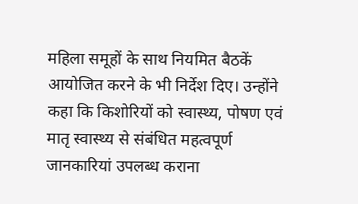महिला समूहों के साथ नियमित बैठकें आयोजित करने के भी निर्देश दिए। उन्होंने कहा कि किशोरियों को स्वास्थ्य, पोषण एवं मातृ स्वास्थ्य से संबंधित महत्वपूर्ण जानकारियां उपलब्ध कराना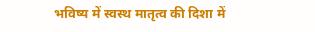भविष्य में स्वस्थ मातृत्व की दिशा में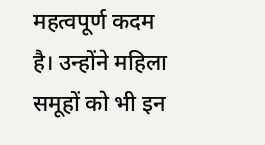महत्वपूर्ण कदम है। उन्होंने महिला समूहों को भी इन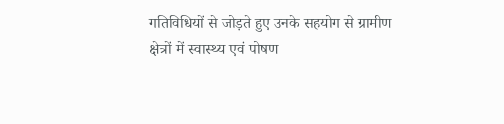गतिविधियों से जोड़ते हुए उनके सहयोग से ग्रामीण क्षेत्रों में स्वास्थ्य एवं पोषण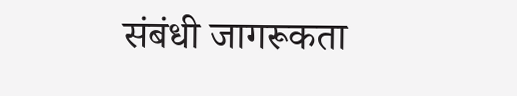संबंधी जागरूकता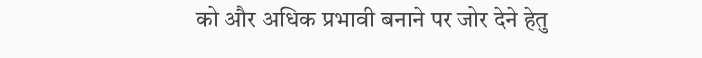को और अधिक प्रभावी बनाने पर जोर देने हेतु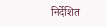निर्देशित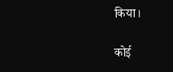किया।

कोई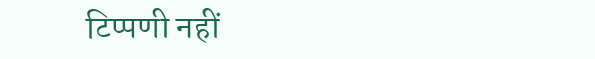टिप्पणी नहीं